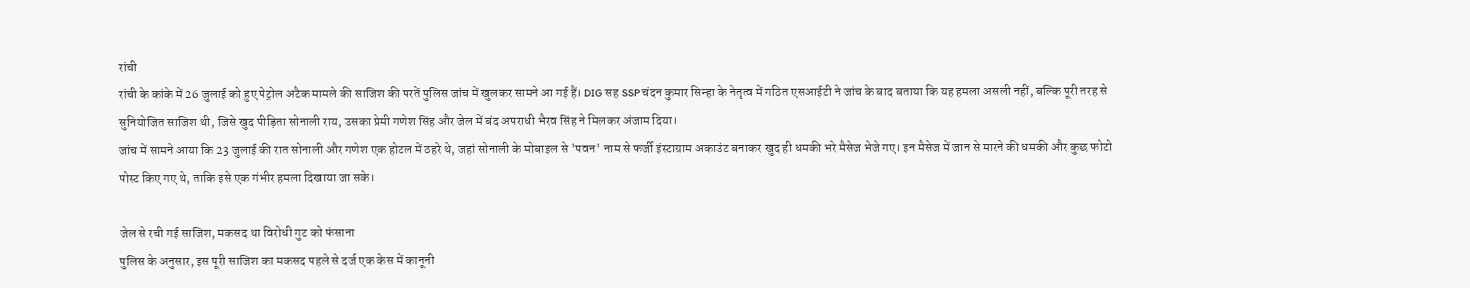रांची
रांची के कांके में 26 जुलाई को हुए पेट्रोल अटैक मामले की साजिश की परतें पुलिस जांच में खुलकर सामने आ गई हैं। DIG सह SSP चंदन कुमार सिन्हा के नेतृत्व में गठित एसआईटी ने जांच के बाद बताया कि यह हमला असली नहीं, बल्कि पूरी तरह से सुनियोजित साजिश थी, जिसे खुद पीड़िता सोनाली राय, उसका प्रेमी गणेश सिंह और जेल में बंद अपराधी भैरव सिंह ने मिलकर अंजाम दिया।
जांच में सामने आया कि 23 जुलाई की रात सोनाली और गणेश एक होटल में ठहरे थे, जहां सोनाली के मोबाइल से 'पवन' नाम से फर्जी इंस्टाग्राम अकाउंट बनाकर खुद ही धमकी भरे मैसेज भेजे गए। इन मैसेज में जान से मारने की धमकी और कुछ फोटो पोस्ट किए गए थे, ताकि इसे एक गंभीर हमला दिखाया जा सके।

जेल से रची गई साजिश, मकसद था विरोधी गुट को फंसाना
पुलिस के अनुसार, इस पूरी साजिश का मकसद पहले से दर्ज एक केस में कानूनी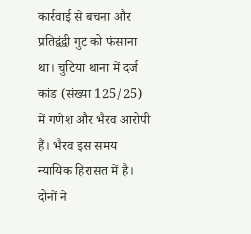कार्रवाई से बचना और प्रतिद्वंद्वी गुट को फंसाना था। चुटिया थाना में दर्ज कांड (संख्या 125/25) में गणेश और भैरव आरोपी हैं। भैरव इस समय न्यायिक हिरासत में है। दोनों ने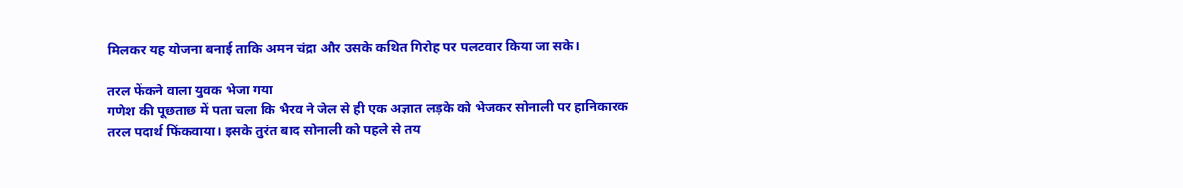मिलकर यह योजना बनाई ताकि अमन चंद्रा और उसके कथित गिरोह पर पलटवार किया जा सके।

तरल फेंकने वाला युवक भेजा गया
गणेश की पूछताछ में पता चला कि भैरव ने जेल से ही एक अज्ञात लड़के को भेजकर सोनाली पर हानिकारक तरल पदार्थ फिंकवाया। इसके तुरंत बाद सोनाली को पहले से तय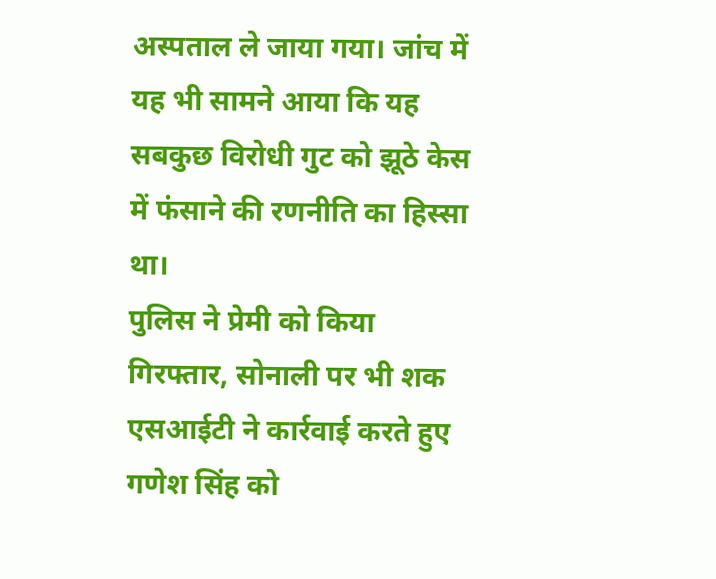अस्पताल ले जाया गया। जांच में यह भी सामने आया कि यह सबकुछ विरोधी गुट को झूठे केस में फंसाने की रणनीति का हिस्सा था।
पुलिस ने प्रेमी को किया गिरफ्तार, सोनाली पर भी शक
एसआईटी ने कार्रवाई करते हुए गणेश सिंह को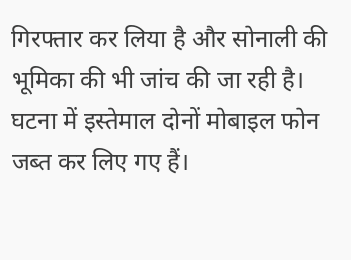गिरफ्तार कर लिया है और सोनाली की भूमिका की भी जांच की जा रही है। घटना में इस्तेमाल दोनों मोबाइल फोन जब्त कर लिए गए हैं।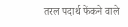तरल पदार्थ फेंकने वाले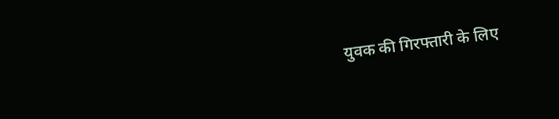युवक की गिरफ्तारी के लिए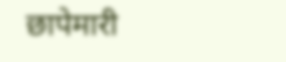छापेमारी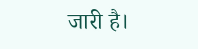जारी है।